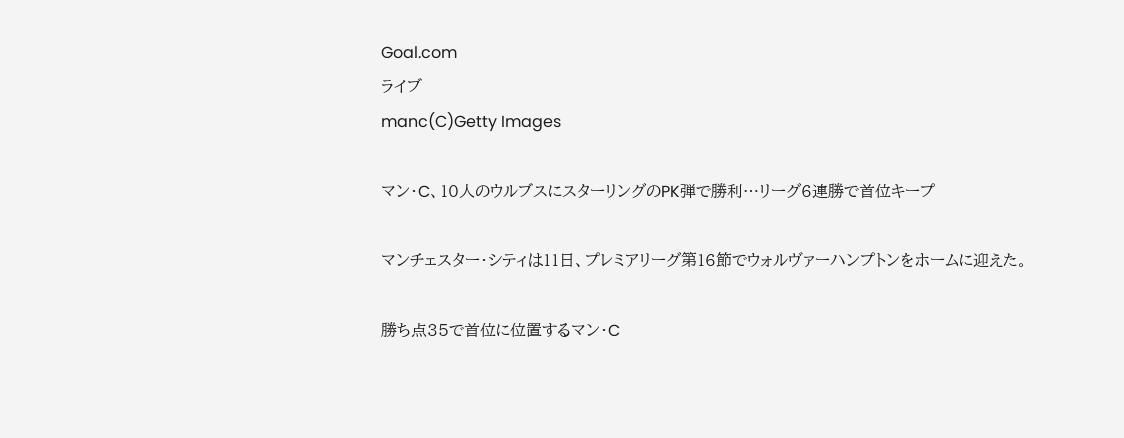Goal.com
ライブ
manc(C)Getty Images

マン・C、10人のウルブスにスターリングのPK弾で勝利…リーグ6連勝で首位キープ

マンチェスター・シティは11日、プレミアリーグ第16節でウォルヴァーハンプトンをホームに迎えた。

勝ち点35で首位に位置するマン・C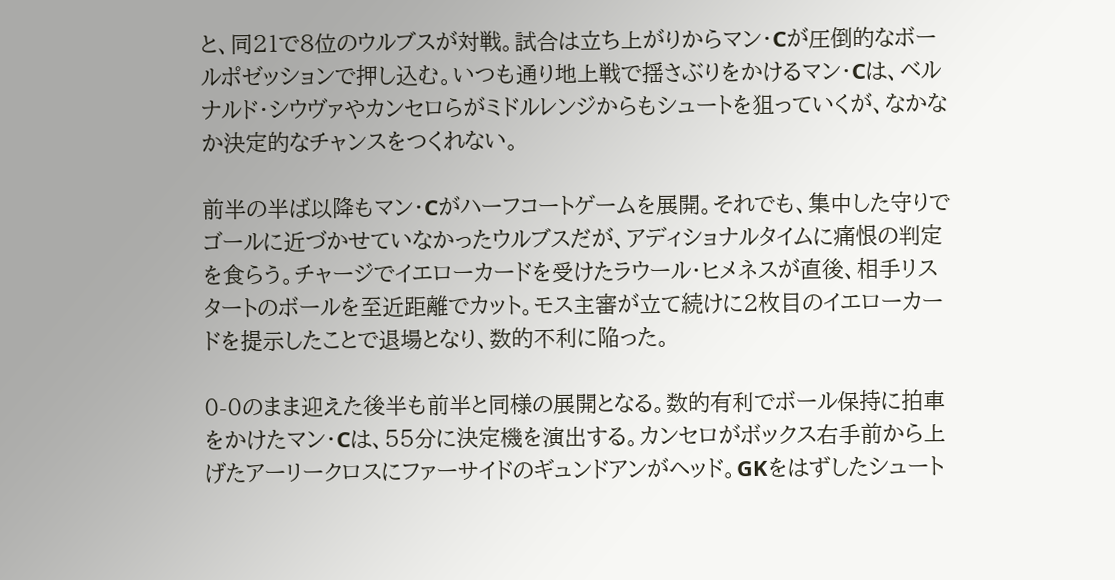と、同21で8位のウルブスが対戦。試合は立ち上がりからマン・Cが圧倒的なボールポゼッションで押し込む。いつも通り地上戦で揺さぶりをかけるマン・Cは、ベルナルド・シウヴァやカンセロらがミドルレンジからもシュートを狙っていくが、なかなか決定的なチャンスをつくれない。

前半の半ば以降もマン・Cがハーフコートゲームを展開。それでも、集中した守りでゴールに近づかせていなかったウルブスだが、アディショナルタイムに痛恨の判定を食らう。チャージでイエローカードを受けたラウール・ヒメネスが直後、相手リスタートのボールを至近距離でカット。モス主審が立て続けに2枚目のイエローカードを提示したことで退場となり、数的不利に陥った。

0-0のまま迎えた後半も前半と同様の展開となる。数的有利でボール保持に拍車をかけたマン・Cは、55分に決定機を演出する。カンセロがボックス右手前から上げたアーリークロスにファーサイドのギュンドアンがヘッド。GKをはずしたシュート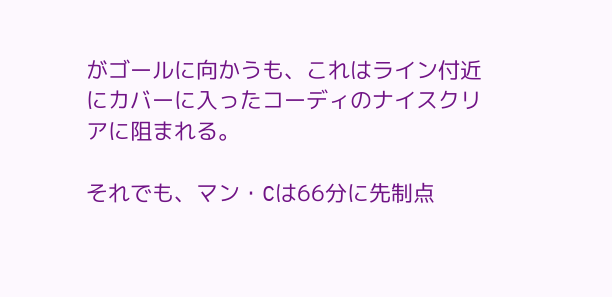がゴールに向かうも、これはライン付近にカバーに入ったコーディのナイスクリアに阻まれる。

それでも、マン・Cは66分に先制点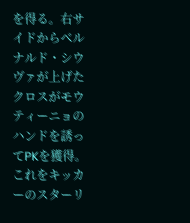を得る。右サイドからベルナルド・シウヴァが上げたクロスがモウティーニョのハンドを誘ってPKを獲得。これをキッカーのスターリ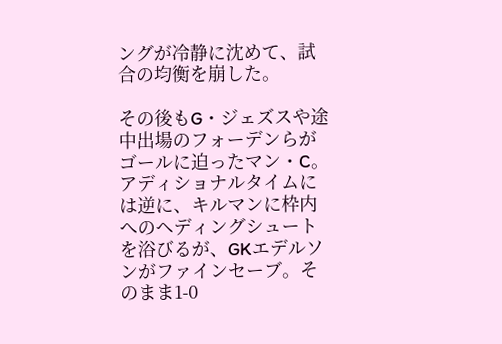ングが冷静に沈めて、試合の均衡を崩した。

その後もG・ジェズスや途中出場のフォーデンらがゴールに迫ったマン・C。アディショナルタイムには逆に、キルマンに枠内へのヘディングシュートを浴びるが、GKエデルソンがファインセーブ。そのまま1-0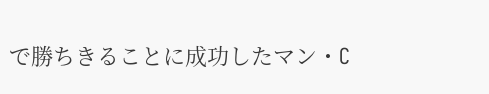で勝ちきることに成功したマン・C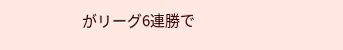がリーグ6連勝で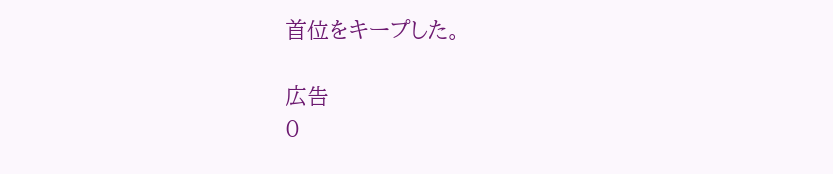首位をキープした。

広告
0